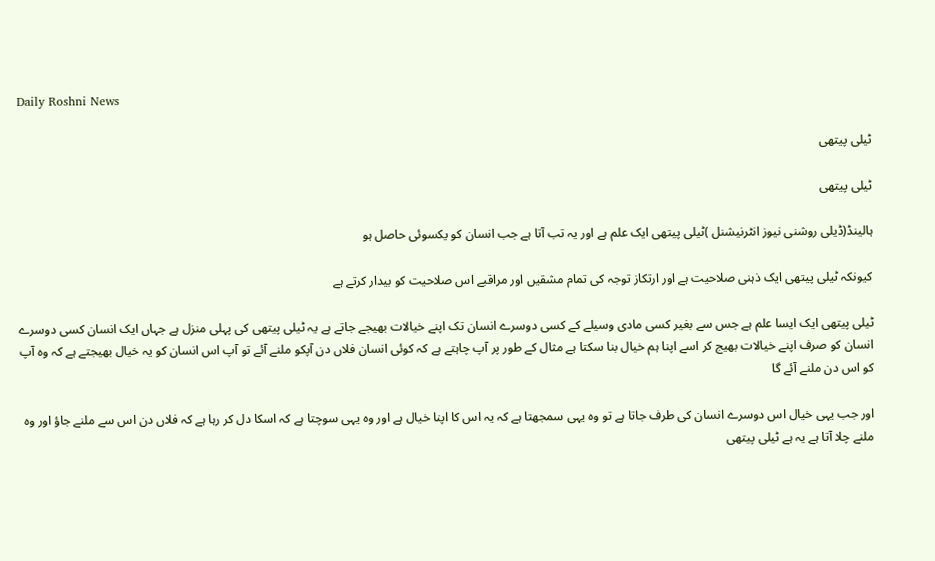Daily Roshni News

ٹیلی پیتھی

ٹیلی پیتھی

ہالینڈ(ڈیلی روشنی نیوز انٹرنیشنل )ٹیلی پیتھی ایک علم ہے اور یہ تب آتا ہے جب انسان کو یکسوئی حاصل ہو

کیونکہ ٹیلی پیتھی ایک ذہنی صلاحیت ہے اور ارتکاز توجہ کی تمام مشقیں اور مراقبے اس صلاحیت کو بیدار کرتے ہے

ٹیلی پیتھی ایک ایسا علم ہے جس سے بغیر کسی مادی وسیلے کے کسی دوسرے انسان تک اپنے خیالات بھیجے جاتے ہے یہ ٹیلی پیتھی کی پہلی منزل ہے جہاں ایک انسان کسی دوسرے انسان کو صرف اپنے خیالات بھیج کر اسے اپنا ہم خیال بنا سکتا ہے مثال کے طور پر آپ چاہتے ہے کہ کوئی انسان فلاں دن آپکو ملنے آئے تو آپ اس انسان کو یہ خیال بھیجتے ہے کہ وہ آپ کو اس دن ملنے آئے گا

اور جب یہی خیال اس دوسرے انسان کی طرف جاتا ہے تو وہ یہی سمجھتا ہے کہ یہ اس کا اپنا خیال ہے اور وہ یہی سوچتا ہے کہ اسکا دل کر رہا ہے کہ فلاں دن اس سے ملنے جاؤ اور وہ ملنے چلا آتا ہے یہ ہے ٹیلی پیتھی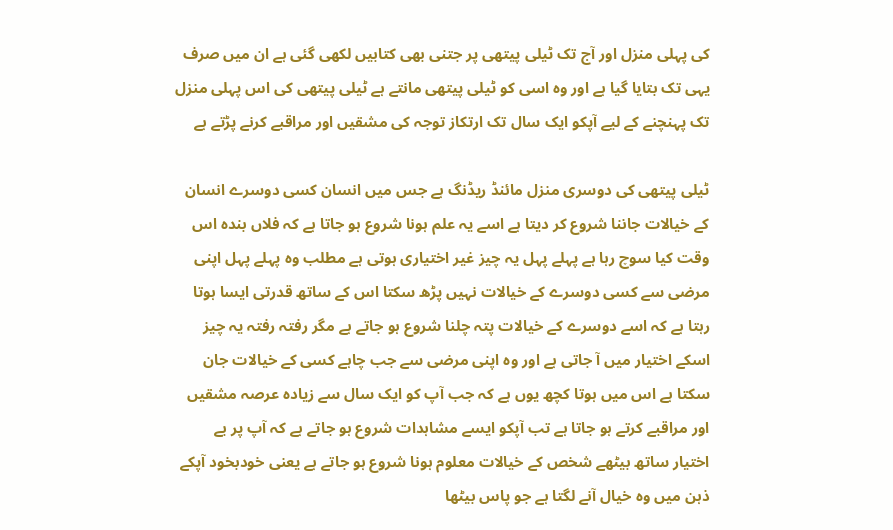کی پہلی منزل اور آج تک ٹیلی پیتھی پر جتنی بھی کتابیں لکھی گئی ہے ان میں صرف یہی تک بتایا گیا ہے اور وہ اسی کو ٹیلی پیتھی مانتے ہے ٹیلی پیتھی کی اس پہلی منزل تک پہنچنے کے لیے آپکو ایک سال تک ارتکاز توجہ کی مشقیں اور مراقبے کرنے پڑتے ہے

ٹیلی پیتھی کی دوسری منزل مائنڈ ریڈنگ ہے جس میں انسان کسی دوسرے انسان کے خیالات جاننا شروع کر دیتا ہے اسے یہ علم ہونا شروع ہو جاتا ہے کہ فلاں بندہ اس وقت کیا سوچ رہا ہے پہلے پہل یہ چیز غیر اختیاری ہوتی ہے مطلب وہ پہلے پہل اپنی مرضی سے کسی دوسرے کے خیالات نہیں پڑھ سکتا اس کے ساتھ قدرتی ایسا ہوتا رہتا ہے کہ اسے دوسرے کے خیالات پتہ چلنا شروع ہو جاتے ہے مگر رفتہ رفتہ یہ چیز اسکے اختیار میں آ جاتی ہے اور وہ اپنی مرضی سے جب چاہے کسی کے خیالات جان سکتا ہے اس میں ہوتا کچھ یوں ہے کہ جب آپ کو ایک سال سے زیادہ عرصہ مشقیں اور مراقبے کرتے ہو جاتا ہے تب آپکو ایسے مشاہدات شروع ہو جاتے ہے کہ آپ پر بے اختیار ساتھ بیٹھے شخص کے خیالات معلوم ہونا شروع ہو جاتے ہے یعنی خودبخود آپکے ذہن میں وہ خیال آنے لگتا ہے جو پاس بیٹھا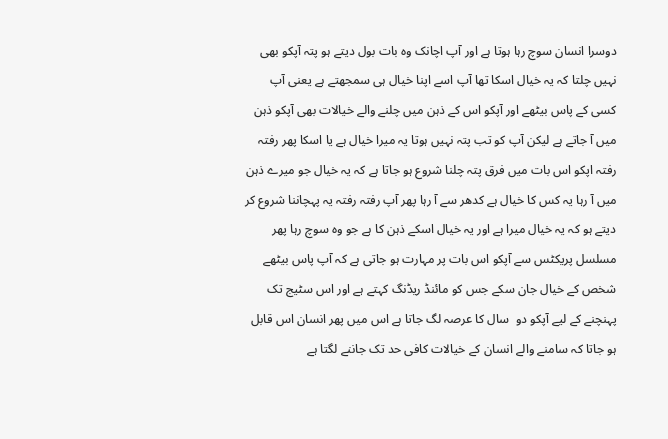دوسرا انسان سوچ رہا ہوتا ہے اور آپ اچانک وہ بات بول دیتے ہو پتہ آپکو بھی نہیں چلتا کہ یہ خیال اسکا تھا آپ اسے اپنا خیال ہی سمجھتے ہے یعنی آپ کسی کے پاس بیٹھے اور آپکو اس کے ذہن میں چلنے والے خیالات بھی آپکو ذہن میں آ جاتے ہے لیکن آپ کو تب پتہ نہیں ہوتا یہ میرا خیال ہے یا اسکا پھر رفتہ رفتہ اپکو اس بات میں فرق پتہ چلنا شروع ہو جاتا ہے کہ یہ خیال جو میرے ذہن میں آ رہا یہ کس کا خیال ہے کدھر سے آ رہا پھر آپ رفتہ رفتہ یہ پہچاننا شروع کر دیتے ہو کہ یہ خیال میرا ہے اور یہ خیال اسکے ذہن کا ہے جو وہ سوچ رہا پھر مسلسل پریکٹس سے آپکو اس بات پر مہارت ہو جاتی ہے کہ آپ پاس بیٹھے شخص کے خیال جان سکے جس کو مائنڈ ریڈنگ کہتے ہے اور اس سٹیج تک پہنچنے کے لیے آپکو دو  سال کا عرصہ لگ جاتا ہے اس میں پھر انسان اس قابل ہو جاتا کہ سامنے والے انسان کے خیالات کافی حد تک جاننے لگتا ہے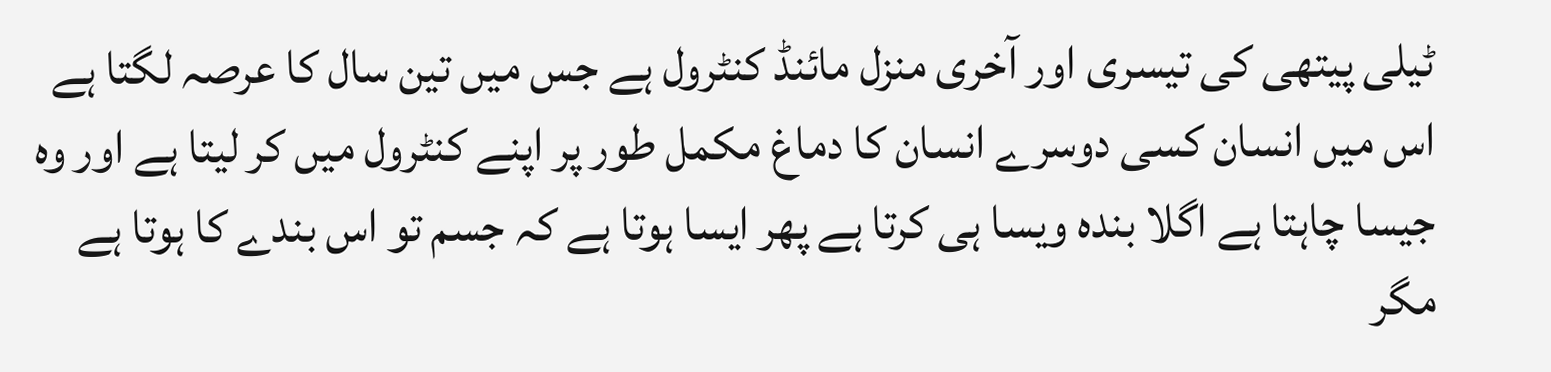ٹیلی پیتھی کی تیسری اور آخری منزل مائنڈ کنٹرول ہے جس میں تین سال کا عرصہ لگتا ہے اس میں انسان کسی دوسرے انسان کا دماغ مکمل طور پر اپنے کنٹرول میں کر لیتا ہے اور وہ جیسا چاہتا ہے اگلا بندہ ویسا ہی کرتا ہے پھر ایسا ہوتا ہے کہ جسم تو اس بندے کا ہوتا ہے مگر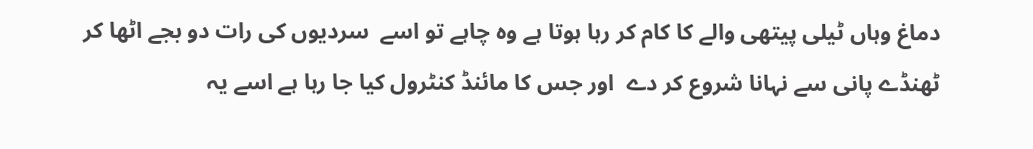دماغ وہاں ٹیلی پیتھی والے کا کام کر رہا ہوتا ہے وہ چاہے تو اسے  سردیوں کی رات دو بجے اٹھا کر ٹھنڈے پانی سے نہانا شروع کر دے  اور جس کا مائنڈ کنٹرول کیا جا رہا ہے اسے یہ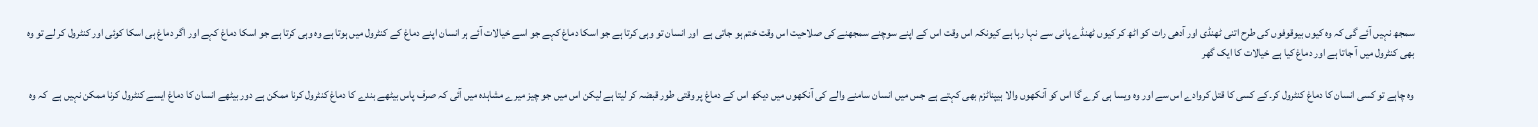سمجھ نہیں آئے گی کہ وہ کیوں بیوقوفوں کی طرح اتنی ٹھنڈی اور آدھی رات کو اٹھ کر کیوں ٹھنڈے پانی سے نہا رہا ہے کیونکہ اس وقت اس کے اپنے سوچنے سمجھنے کی صلاحیت اس وقت ختم ہو جاتی ہے  اور انسان تو وہی کرتا ہے جو اسکا دماغ کہے جو اسے خیالات آئے ہر انسان اپنے دماغ کے کنٹرول میں ہوتا ہے وہ وہی کرتا ہے جو اسکا دماغ کہے اور اگر دماغ ہی اسکا کوئی اور کنٹرول کر لے تو وہ بھی کنٹرول میں آ جاتا ہے اور دماغ کیا ہے خیالات کا ایک گھر

وہ چاہے تو کسی انسان کا دماغ کنٹرول کر۔کے کسی کا قتل کروادے اس سے اور وہ ویسا ہی کرے گا اس کو آنکھوں والا ہیپناٹزم بھی کہتے ہے جس میں انسان سامنے والے کی آنکھوں میں دیکھ اس کے دماغ پر وقتی طور قبضہ کر لیتا ہے لیکن اس میں جو چیز میرے مشاہدہ میں آئی کہ صرف پاس بیٹھے بندے کا دماغ کنٹرول کرنا ممکن ہے دور بیٹھے انسان کا دماغ ایسے کنٹرول کرنا ممکن نہیں ہے  کہ وہ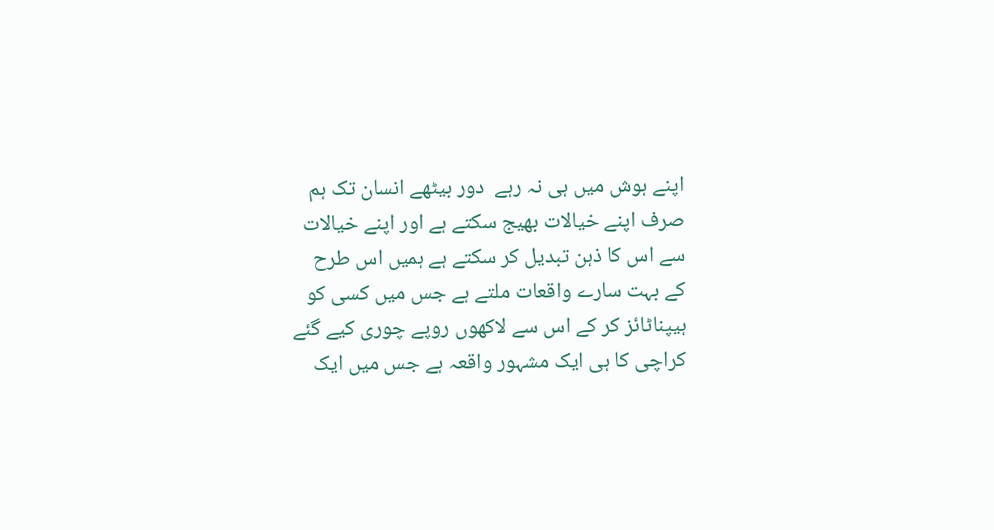اپنے ہوش میں ہی نہ رہے  دور بیٹھے انسان تک ہم صرف اپنے خیالات بھیج سکتے ہے اور اپنے خیالات سے اس کا ذہن تبدیل کر سکتے ہے ہمیں اس طرح کے بہت سارے واقعات ملتے ہے جس میں کسی کو ہیپناٹائز کر کے اس سے لاکھوں روپے چوری کیے گئے کراچی کا ہی ایک مشہور واقعہ ہے جس میں ایک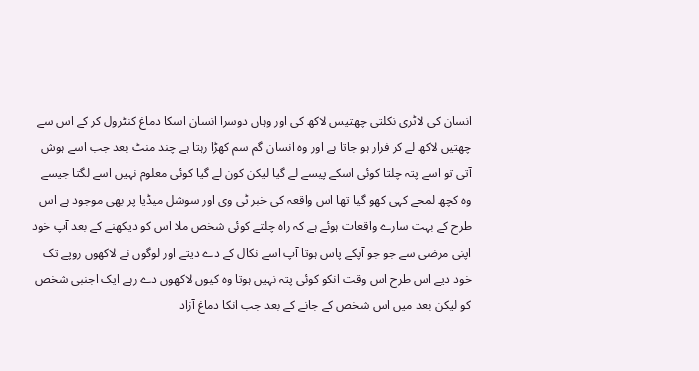انسان کی لاٹری نکلتی چھتیس لاکھ کی اور وہاں دوسرا انسان اسکا دماغ کنٹرول کر کے اس سے چھتیں لاکھ لے کر فرار ہو جاتا ہے اور وہ انسان گم سم کھڑا رہتا ہے چند منٹ بعد جب اسے ہوش آتی تو اسے پتہ چلتا کوئی اسکے پیسے لے گیا لیکن کون لے گیا کوئی معلوم نہیں اسے لگتا جیسے وہ کچھ لمحے کہی کھو گیا تھا اس واقعہ کی خبر ٹی وی اور سوشل میڈیا پر بھی موجود ہے اس طرح کے بہت سارے واقعات ہوئے ہے کہ راہ چلتے کوئی شخص ملا اس کو دیکھنے کے بعد آپ خود اپنی مرضی سے جو جو آپکے پاس ہوتا آپ اسے نکال کے دے دیتے اور لوگوں نے لاکھوں روپے تک خود دیے اس طرح اس وقت انکو کوئی پتہ نہیں ہوتا وہ کیوں لاکھوں دے رہے ایک اجنبی شخص کو لیکن بعد میں اس شخص کے جانے کے بعد جب انکا دماغ آزاد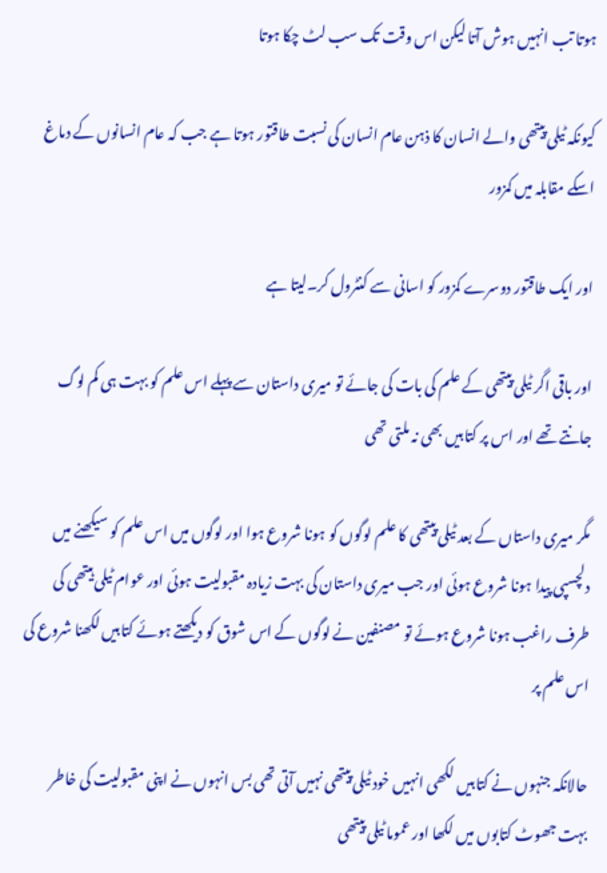ہوتا تب انہیں ہوش آتا لیکن اس وقت تک سب لٹ چکا ہوتا

کیونکہ ٹیلی پیتھی والے انسان کا ذہن عام انسان کی نسبت طاقتور ہوتا ہے جب کہ عام انسانوں کے دماغ اسکے مقابلہ میں کمزور

اور ایک طاقتور دوسرے کمزور کو اسانی سے کنٹرول کر۔لیتا ہے

اور باقی اگر ٹیلی پیتھی کے علم کی بات کی جائے تو میری داستان سے پہلے اس علم کو بہت ہی کم لوگ جانتے تھے اور اس پر کتابیں بھی نہ ملتی تھی

مگر میری داستاں کے بعد ٹیلی پیتھی کا علم لوگوں کو ہونا شروع ہوا اور لوگوں میں اس علم کو سیکھنے میں دلچسپی پیدا ہونا شروع ہوئی اور جب میری داستان کی بہت زیادہ مقبولیت ہوئی اور عوام ٹیلی ہیتھی کی طرف راغب ہونا شروع ہوئے تو مصنفین نے لوگوں کے اس شوق کو دیکھتے ہوئے کتابیں لکھنا شروع کی اس علم پر

حالانکہ جنہوں نے کتابیں لکھی انہیں خود ٹیلی پیتھی نہیں آتی تھی بس انہوں نے اپنی مقبولیت کی خاطر بہت جھوٹ کتابوں میں لکھا اور عموما ٹیلی پیتھی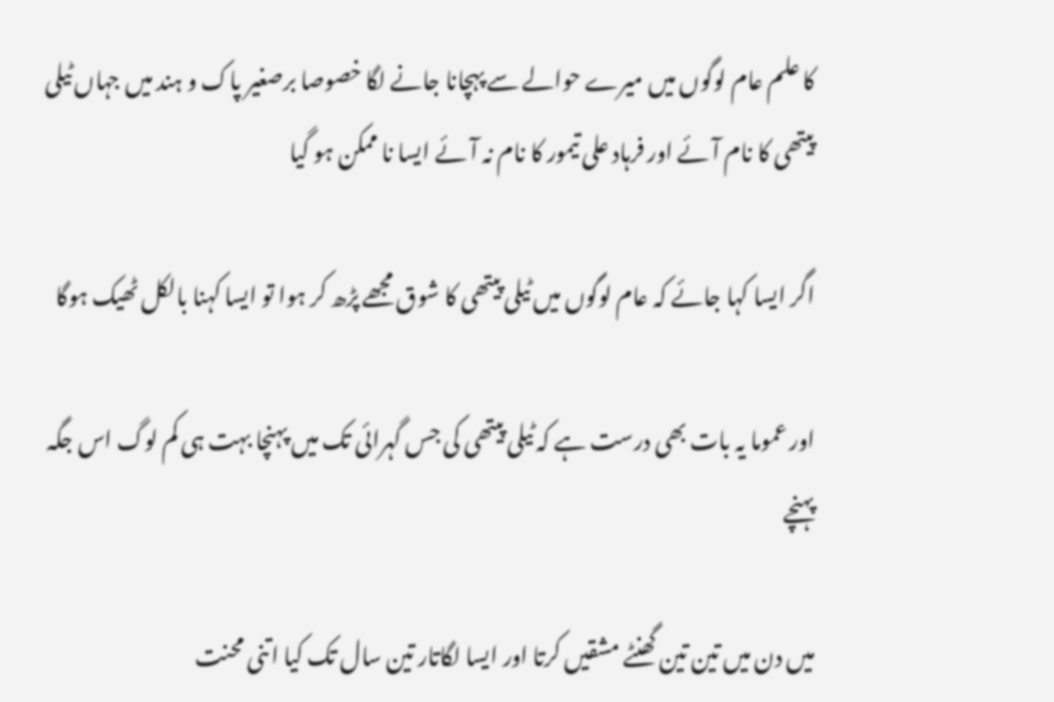کا علم عام لوگوں میں میرے حوالے سے پہچانا جانے لگا خصوصا برصغیر پاک و ہند میں جہاں ٹیلی پیتھی کا نام آئے اور فرہاد علی تیمور کا نام نہ آئے ایسا نا ممکن ہو گیا

اگر ایسا کہا جائے کہ عام لوگوں میں ٹیلی پیتھی کا شوق مجھے پڑھ کر ہوا تو ایسا کہنا بالکل ٹھیک ہوگا

اور عموما یہ بات بھی درست ہے کہ ٹیلی پیتھی کی جس گہرائی تک میں پہنچا بہت ہی کم لوگ اس جگہ پہنچے

میں دن میں تین تین گھنٹے مشقیں کرتا اور ایسا لگاتار تین سال تک کیا اتنی محنت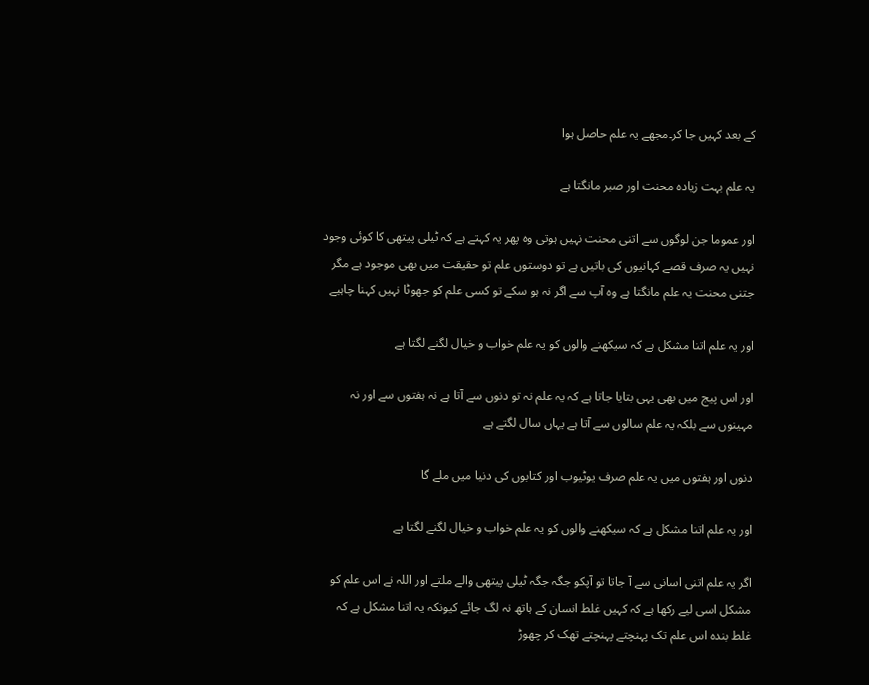کے بعد کہیں جا کر۔مجھے یہ علم حاصل ہوا

یہ علم بہت زیادہ محنت اور صبر مانگتا ہے

اور عموما جن لوگوں سے اتنی محنت نہیں ہوتی وہ پھر یہ کہتے ہے کہ ٹیلی پیتھی کا کوئی وجود نہیں یہ صرف قصے کہانیوں کی باتیں ہے تو دوستوں علم تو حقیقت میں بھی موجود ہے مگر جتنی محنت یہ علم مانگتا ہے وہ آپ سے اگر نہ ہو سکے تو کسی علم کو جھوٹا نہیں کہنا چاہیے

اور یہ علم اتنا مشکل ہے کہ سیکھنے والوں کو یہ علم خواب و خیال لگنے لگتا ہے

اور اس پیج میں بھی یہی بتایا جاتا ہے کہ یہ علم نہ تو دنوں سے آتا ہے نہ ہفتوں سے اور نہ مہینوں سے بلکہ یہ علم سالوں سے آتا ہے یہاں سال لگتے ہے

دنوں اور ہفتوں میں یہ علم صرف یوٹیوب اور کتابوں کی دنیا میں ملے گا

اور یہ علم اتنا مشکل ہے کہ سیکھنے والوں کو یہ علم خواب و خیال لگنے لگتا ہے

اگر یہ علم اتنی اسانی سے آ جاتا تو آپکو جگہ جگہ ٹیلی پیتھی والے ملتے اور اللہ نے اس علم کو مشکل اسی لیے رکھا ہے کہ کہیں غلط انسان کے ہاتھ نہ لگ جائے کیونکہ یہ اتنا مشکل ہے کہ غلط بندہ اس علم تک پہنچتے پہنچتے تھک کر چھوڑ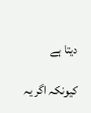دیتا ہے

کیونکہ اگر یہ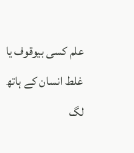علم کسی بیوقوف یا   غلط انسان کے ہاتھ لگ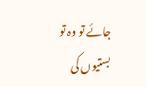جائے تو وہ تو بستیوں کی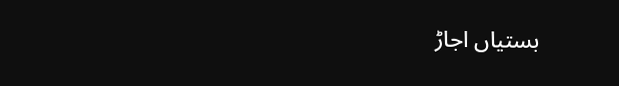بستیاں اجاڑ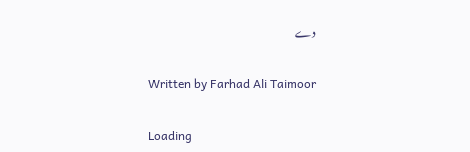دے

Written by Farhad Ali Taimoor

Loading